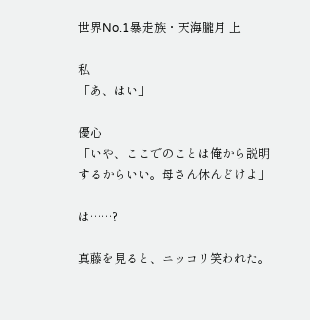世界No.1暴走族・天海朧月 上

私
「あ、はい」

優心
「いや、ここでのことは俺から説明するからいい。母さん休んどけよ」

は……?

真藤を見ると、ニッコリ笑われた。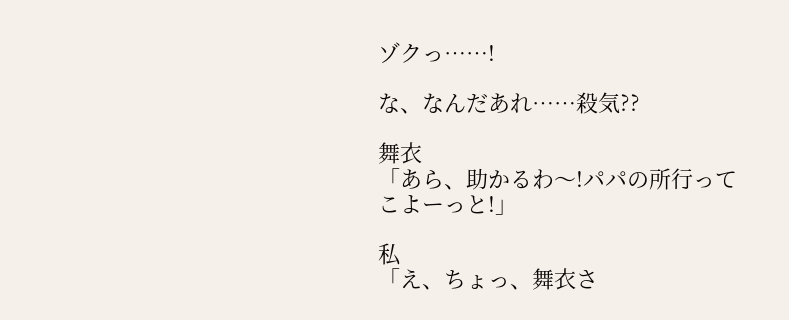ゾクっ……!

な、なんだあれ……殺気??

舞衣
「あら、助かるわ〜!パパの所行ってこよーっと!」

私
「え、ちょっ、舞衣さ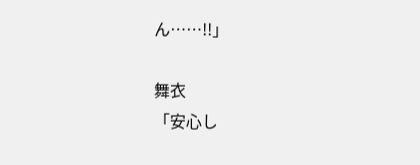ん……!!」

舞衣
「安心し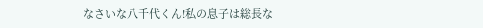なさいな八千代くん!私の息子は総長な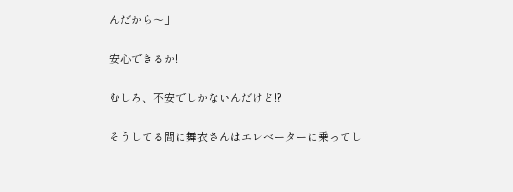んだから〜」

安心できるか!

むしろ、不安でしかないんだけど!?

そうしてる間に舞衣さんはエレベーターに乗ってし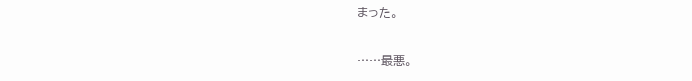まった。

……最悪。